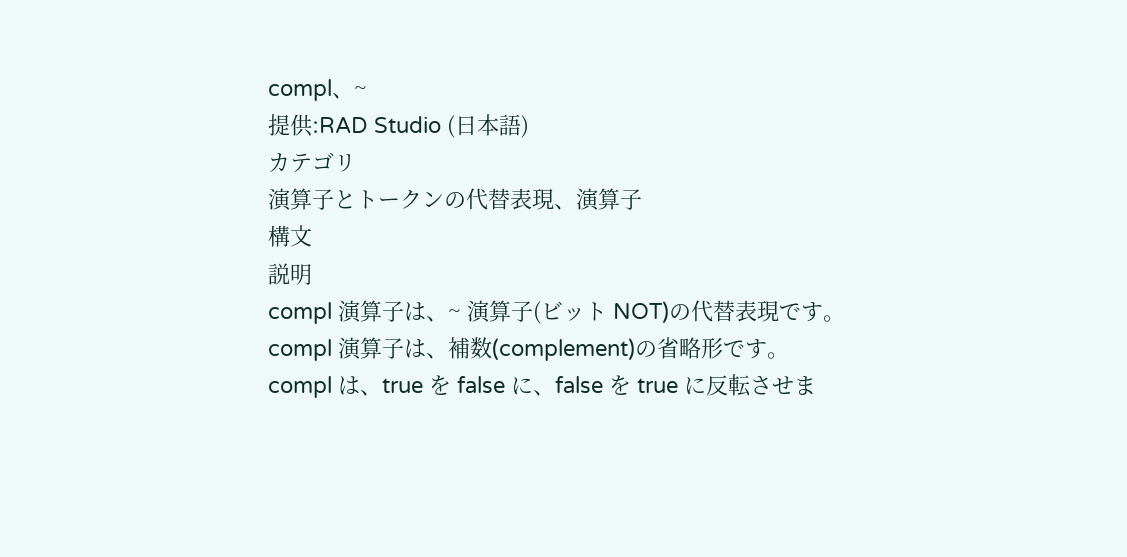compl、~
提供:RAD Studio (日本語)
カテゴリ
演算子とトークンの代替表現、演算子
構文
説明
compl 演算子は、~ 演算子(ビット NOT)の代替表現です。
compl 演算子は、補数(complement)の省略形です。
compl は、true を false に、false を true に反転させま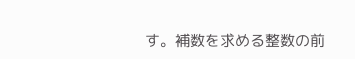す。補数を求める整数の前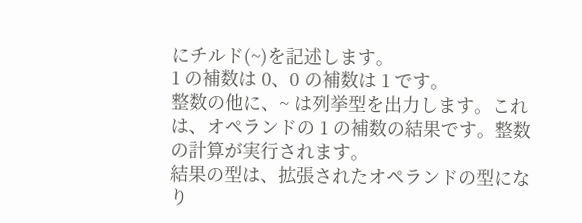にチルド(~)を記述します。
1 の補数は 0、0 の補数は 1 です。
整数の他に、~ は列挙型を出力します。これは、オペランドの 1 の補数の結果です。整数の計算が実行されます。
結果の型は、拡張されたオペランドの型になり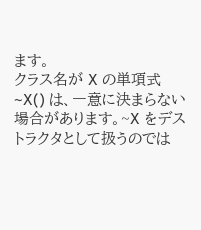ます。
クラス名が X の単項式 ~X() は、一意に決まらない場合があります。~X をデストラクタとして扱うのでは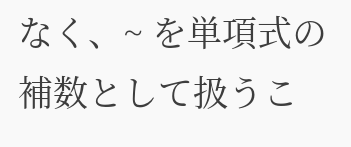なく、~ を単項式の補数として扱うこ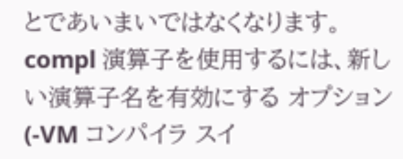とであいまいではなくなります。
compl 演算子を使用するには、新しい演算子名を有効にする オプション(-VM コンパイラ スイ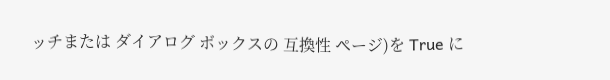ッチまたは ダイアログ ボックスの 互換性 ページ)を True に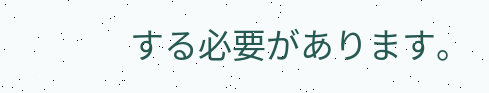する必要があります。